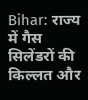Bihar: राज्य में गैस सिलेंडरों की किल्लत और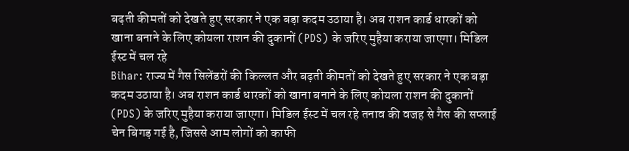बढ़ती कीमतों को देखते हुए सरकार ने एक बड़ा कदम उठाया है। अब राशन कार्ड धारकों को खाना बनाने के लिए कोयला राशन की दुकानों (PDS) के जरिए मुहैया कराया जाएगा। मिडिल ईस्ट में चल रहे
Bihar: राज्य में गैस सिलेंडरों की किल्लत और बढ़ती कीमतों को देखते हुए सरकार ने एक बड़ा कदम उठाया है। अब राशन कार्ड धारकों को खाना बनाने के लिए कोयला राशन की दुकानों (PDS) के जरिए मुहैया कराया जाएगा। मिडिल ईस्ट में चल रहे तनाव की वजह से गैस की सप्लाई चेन बिगड़ गई है, जिससे आम लोगों को काफी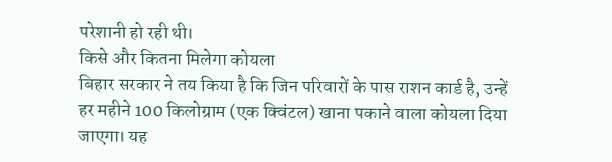परेशानी हो रही थी।
किसे और कितना मिलेगा कोयला
बिहार सरकार ने तय किया है कि जिन परिवारों के पास राशन कार्ड है, उन्हें हर महीने 100 किलोग्राम (एक क्विंटल) खाना पकाने वाला कोयला दिया जाएगा। यह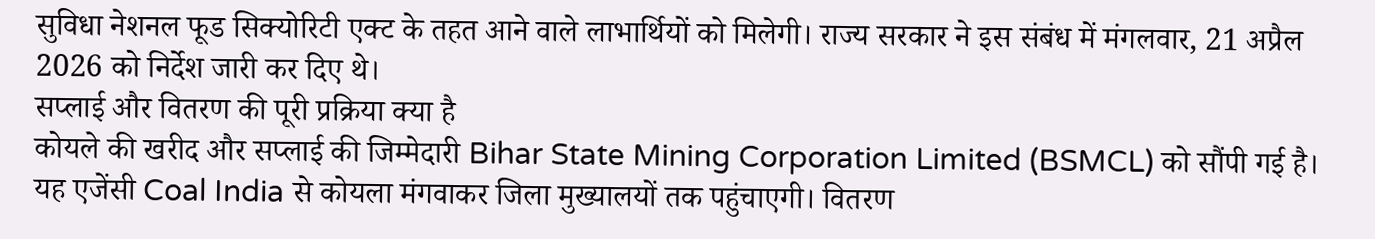सुविधा नेशनल फूड सिक्योरिटी एक्ट के तहत आने वाले लाभार्थियों को मिलेगी। राज्य सरकार ने इस संबंध में मंगलवार, 21 अप्रैल 2026 को निर्देश जारी कर दिए थे।
सप्लाई और वितरण की पूरी प्रक्रिया क्या है
कोयले की खरीद और सप्लाई की जिम्मेदारी Bihar State Mining Corporation Limited (BSMCL) को सौंपी गई है। यह एजेंसी Coal India से कोयला मंगवाकर जिला मुख्यालयों तक पहुंचाएगी। वितरण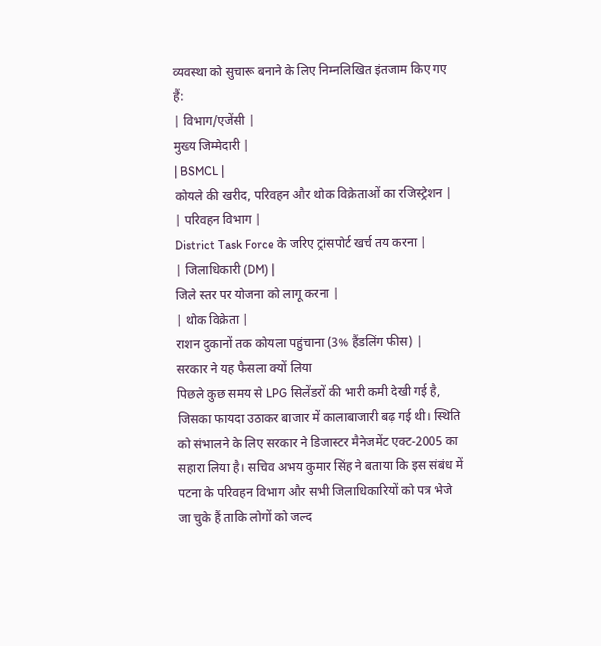व्यवस्था को सुचारू बनाने के लिए निम्नलिखित इंतजाम किए गए हैं:
| विभाग/एजेंसी |
मुख्य जिम्मेदारी |
| BSMCL |
कोयले की खरीद, परिवहन और थोक विक्रेताओं का रजिस्ट्रेशन |
| परिवहन विभाग |
District Task Force के जरिए ट्रांसपोर्ट खर्च तय करना |
| जिलाधिकारी (DM) |
जिले स्तर पर योजना को लागू करना |
| थोक विक्रेता |
राशन दुकानों तक कोयला पहुंचाना (3% हैंडलिंग फीस) |
सरकार ने यह फैसला क्यों लिया
पिछले कुछ समय से LPG सिलेंडरों की भारी कमी देखी गई है, जिसका फायदा उठाकर बाजार में कालाबाजारी बढ़ गई थी। स्थिति को संभालने के लिए सरकार ने डिजास्टर मैनेजमेंट एक्ट-2005 का सहारा लिया है। सचिव अभय कुमार सिंह ने बताया कि इस संबंध में पटना के परिवहन विभाग और सभी जिलाधिकारियों को पत्र भेजे जा चुके हैं ताकि लोगों को जल्द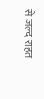से जल्द राहत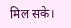मिल सके।